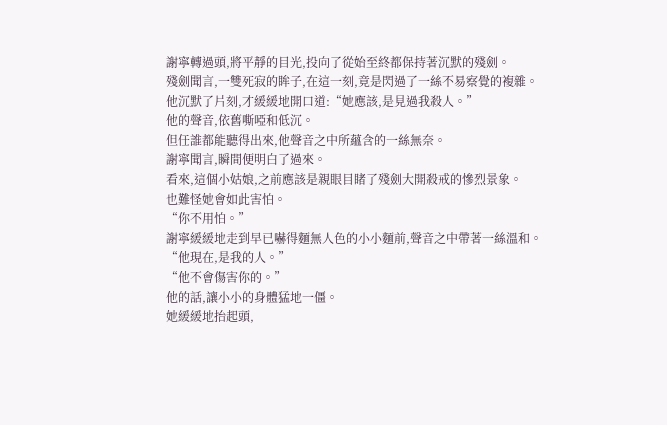謝寧轉過頭,將平靜的目光,投向了從始至終都保持著沉默的殘劍。
殘劍聞言,一雙死寂的眸子,在這一刻,竟是閃過了一絲不易察覺的複雜。
他沉默了片刻,才緩緩地開口道:“她應該,是見過我殺人。”
他的聲音,依舊嘶啞和低沉。
但任誰都能聽得出來,他聲音之中所蘊含的一絲無奈。
謝寧聞言,瞬間便明白了過來。
看來,這個小姑娘,之前應該是親眼目睹了殘劍大開殺戒的慘烈景象。
也難怪她會如此害怕。
“你不用怕。”
謝寧緩緩地走到早已嚇得麵無人色的小小麵前,聲音之中帶著一絲溫和。
“他現在,是我的人。”
“他不會傷害你的。”
他的話,讓小小的身體猛地一僵。
她緩緩地抬起頭,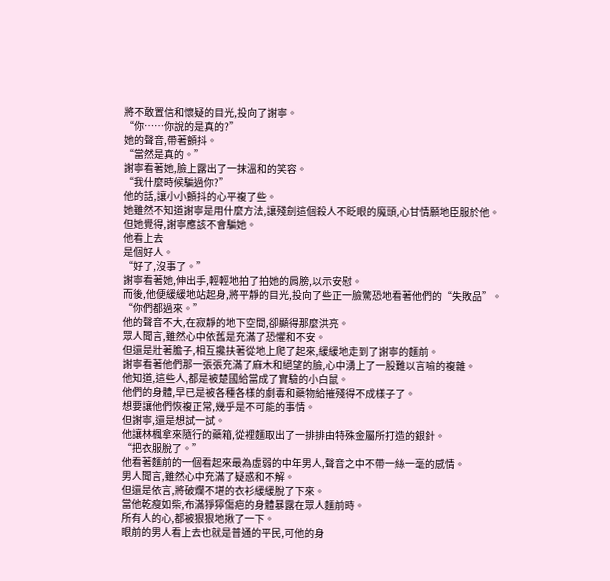將不敢置信和懷疑的目光,投向了謝寧。
“你……你說的是真的?”
她的聲音,帶著顫抖。
“當然是真的。”
謝寧看著她,臉上露出了一抹溫和的笑容。
“我什麼時候騙過你?”
他的話,讓小小顫抖的心平複了些。
她雖然不知道謝寧是用什麼方法,讓殘劍這個殺人不眨眼的魔頭,心甘情願地臣服於他。
但她覺得,謝寧應該不會騙她。
他看上去
是個好人。
“好了,沒事了。”
謝寧看著她,伸出手,輕輕地拍了拍她的肩膀,以示安慰。
而後,他便緩緩地站起身,將平靜的目光,投向了些正一臉驚恐地看著他們的“失敗品”。
“你們都過來。”
他的聲音不大,在寂靜的地下空間,卻顯得那麼洪亮。
眾人聞言,雖然心中依舊是充滿了恐懼和不安。
但還是壯著膽子,相互攙扶著從地上爬了起來,緩緩地走到了謝寧的麵前。
謝寧看著他們那一張張充滿了麻木和絕望的臉,心中湧上了一股難以言喻的複雜。
他知道,這些人,都是被楚國給當成了實驗的小白鼠。
他們的身體,早已是被各種各樣的劇毒和藥物給摧殘得不成樣子了。
想要讓他們恢複正常,幾乎是不可能的事情。
但謝寧,還是想試一試。
他讓林楓拿來隨行的藥箱,從裡麵取出了一排排由特殊金屬所打造的銀針。
“把衣服脫了。”
他看著麵前的一個看起來最為虛弱的中年男人,聲音之中不帶一絲一毫的感情。
男人聞言,雖然心中充滿了疑惑和不解。
但還是依言,將破爛不堪的衣衫緩緩脫了下來。
當他乾瘦如柴,布滿猙獰傷疤的身體暴露在眾人麵前時。
所有人的心,都被狠狠地揪了一下。
眼前的男人看上去也就是普通的平民,可他的身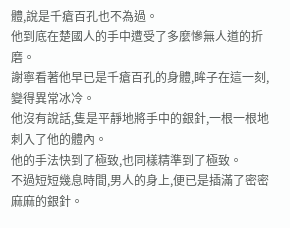體,說是千瘡百孔也不為過。
他到底在楚國人的手中遭受了多麼慘無人道的折磨。
謝寧看著他早已是千瘡百孔的身體,眸子在這一刻,變得異常冰冷。
他沒有說話,隻是平靜地將手中的銀針,一根一根地刺入了他的體內。
他的手法快到了極致,也同樣精準到了極致。
不過短短幾息時間,男人的身上,便已是插滿了密密麻麻的銀針。